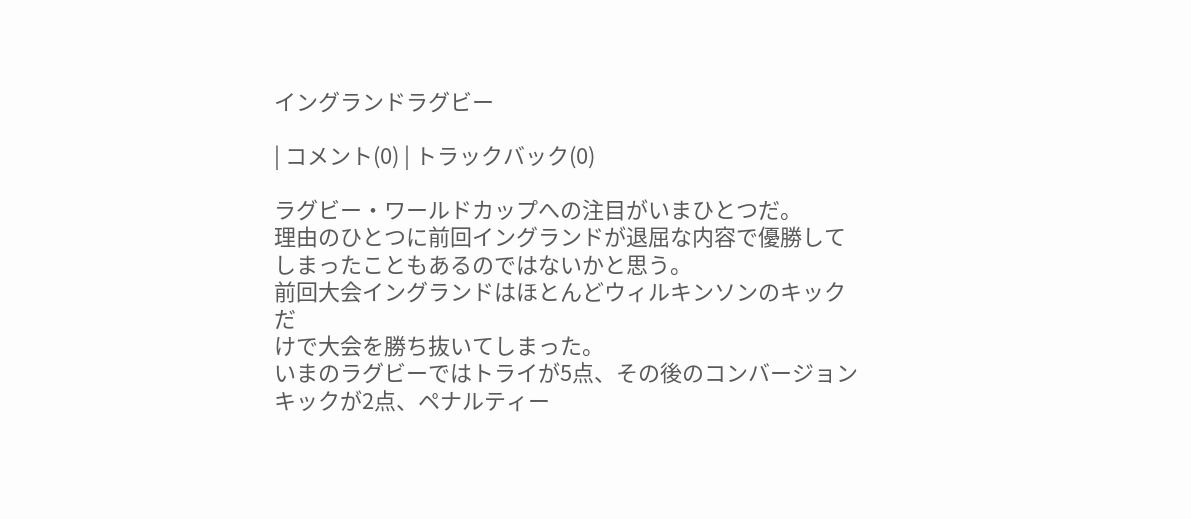イングランドラグビー

| コメント(0) | トラックバック(0)

ラグビー・ワールドカップへの注目がいまひとつだ。
理由のひとつに前回イングランドが退屈な内容で優勝して
しまったこともあるのではないかと思う。
前回大会イングランドはほとんどウィルキンソンのキックだ
けで大会を勝ち抜いてしまった。
いまのラグビーではトライが5点、その後のコンバージョン
キックが2点、ペナルティー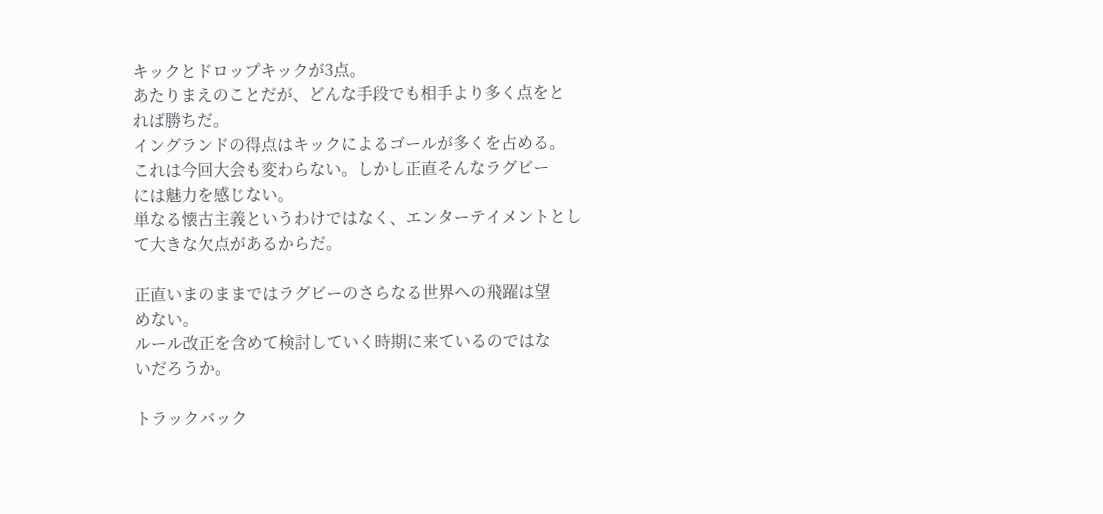キックとドロップキックが3点。
あたりまえのことだが、どんな手段でも相手より多く点をと
れば勝ちだ。
イングランドの得点はキックによるゴールが多くを占める。
これは今回大会も変わらない。しかし正直そんなラグビー
には魅力を感じない。
単なる懐古主義というわけではなく、エンターテイメントとし
て大きな欠点があるからだ。

正直いまのままではラグビーのさらなる世界への飛躍は望
めない。
ルール改正を含めて検討していく時期に来ているのではな
いだろうか。

トラックバック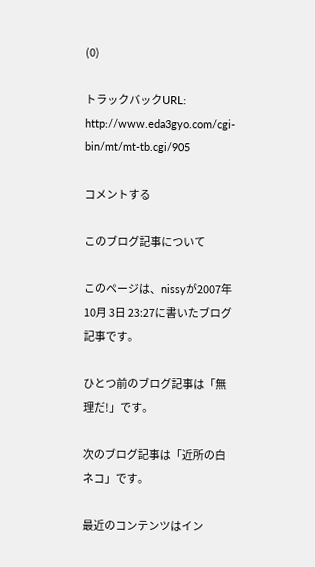(0)

トラックバックURL: http://www.eda3gyo.com/cgi-bin/mt/mt-tb.cgi/905

コメントする

このブログ記事について

このページは、nissyが2007年10月 3日 23:27に書いたブログ記事です。

ひとつ前のブログ記事は「無理だ!」です。

次のブログ記事は「近所の白ネコ」です。

最近のコンテンツはイン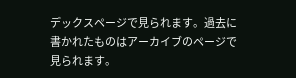デックスページで見られます。過去に書かれたものはアーカイブのページで見られます。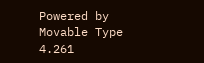Powered by Movable Type 4.261